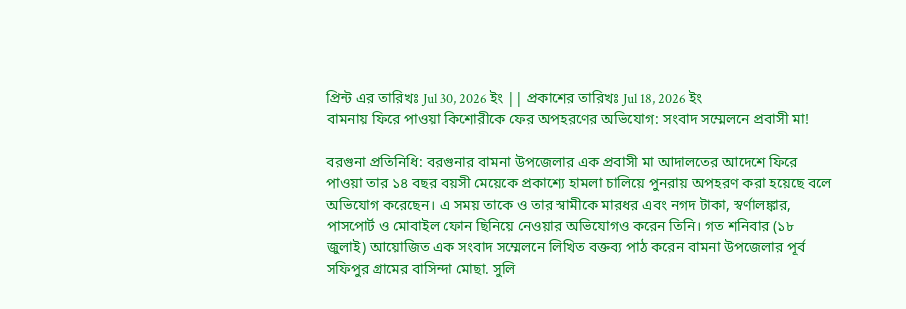প্রিন্ট এর তারিখঃ Jul 30, 2026 ইং || প্রকাশের তারিখঃ Jul 18, 2026 ইং
বামনায় ফিরে পাওয়া কিশোরীকে ফের অপহরণের অভিযোগ: সংবাদ সম্মেলনে প্রবাসী মা!

বরগুনা প্রতিনিধি: বরগুনার বামনা উপজেলার এক প্রবাসী মা আদালতের আদেশে ফিরে পাওয়া তার ১৪ বছর বয়সী মেয়েকে প্রকাশ্যে হামলা চালিয়ে পুনরায় অপহরণ করা হয়েছে বলে অভিযোগ করেছেন। এ সময় তাকে ও তার স্বামীকে মারধর এবং নগদ টাকা, স্বর্ণালঙ্কার, পাসপোর্ট ও মোবাইল ফোন ছিনিয়ে নেওয়ার অভিযোগও করেন তিনি। গত শনিবার (১৮ জুলাই) আয়োজিত এক সংবাদ সম্মেলনে লিখিত বক্তব্য পাঠ করেন বামনা উপজেলার পূর্ব সফিপুর গ্রামের বাসিন্দা মোছা. সুলি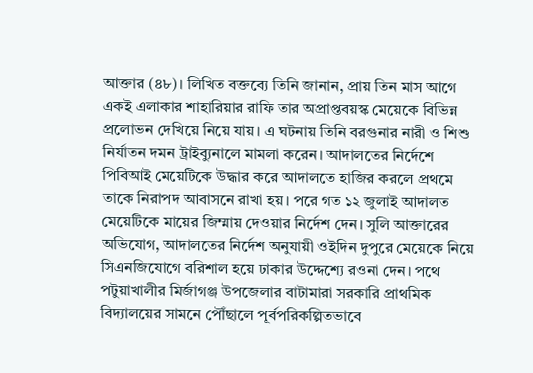আক্তার (৪৮)। লিখিত বক্তব্যে তিনি জানান, প্রায় তিন মাস আগে একই এলাকার শাহারিয়ার রাফি তার অপ্রাপ্তবয়স্ক মেয়েকে বিভিন্ন প্রলোভন দেখিয়ে নিয়ে যায়। এ ঘটনায় তিনি বরগুনার নারী ও শিশু নির্যাতন দমন ট্রাইব্যুনালে মামলা করেন। আদালতের নির্দেশে পিবিআই মেয়েটিকে উদ্ধার করে আদালতে হাজির করলে প্রথমে তাকে নিরাপদ আবাসনে রাখা হয়। পরে গত ১২ জুলাই আদালত মেয়েটিকে মায়ের জিম্মায় দেওয়ার নির্দেশ দেন। সুলি আক্তারের অভিযোগ, আদালতের নির্দেশ অনুযায়ী ওইদিন দুপুরে মেয়েকে নিয়ে সিএনজিযোগে বরিশাল হয়ে ঢাকার উদ্দেশ্যে রওনা দেন। পথে পটুয়াখালীর মির্জাগঞ্জ উপজেলার বাটামারা সরকারি প্রাথমিক বিদ্যালয়ের সামনে পৌঁছালে পূর্বপরিকল্পিতভাবে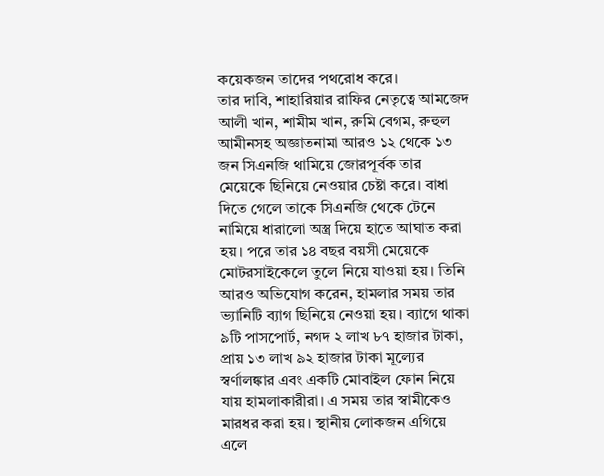কয়েকজন তাদের পথরোধ করে।
তার দাবি, শাহারিয়ার রাফির নেতৃত্বে আমজেদ আলী খান, শামীম খান, রুমি বেগম, রুহুল আমীনসহ অজ্ঞাতনামা আরও ১২ থেকে ১৩ জন সিএনজি থামিয়ে জোরপূর্বক তার মেয়েকে ছিনিয়ে নেওয়ার চেষ্টা করে। বাধা দিতে গেলে তাকে সিএনজি থেকে টেনে নামিয়ে ধারালো অস্ত্র দিয়ে হাতে আঘাত করা হয়। পরে তার ১৪ বছর বয়সী মেয়েকে মোটরসাইকেলে তুলে নিয়ে যাওয়া হয়। তিনি আরও অভিযোগ করেন, হামলার সময় তার ভ্যানিটি ব্যাগ ছিনিয়ে নেওয়া হয়। ব্যাগে থাকা ৯টি পাসপোর্ট, নগদ ২ লাখ ৮৭ হাজার টাকা, প্রায় ১৩ লাখ ৯২ হাজার টাকা মূল্যের স্বর্ণালঙ্কার এবং একটি মোবাইল ফোন নিয়ে যায় হামলাকারীরা। এ সময় তার স্বামীকেও মারধর করা হয়। স্থানীয় লোকজন এগিয়ে এলে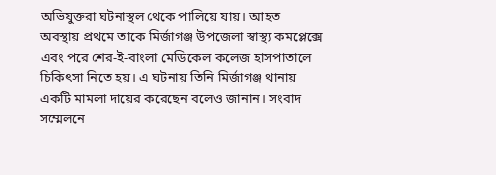অভিযুক্তরা ঘটনাস্থল থেকে পালিয়ে যায়। আহত অবস্থায় প্রথমে তাকে মির্জাগঞ্জ উপজেলা স্বাস্থ্য কমপ্লেক্সে এবং পরে শের-ই-বাংলা মেডিকেল কলেজ হাসপাতালে চিকিৎসা নিতে হয়। এ ঘটনায় তিনি মির্জাগঞ্জ থানায় একটি মামলা দায়ের করেছেন বলেও জানান। সংবাদ সম্মেলনে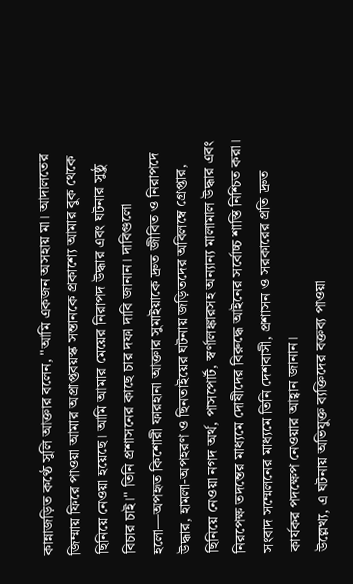কান্নাজড়িত কণ্ঠে সুলি আক্তার বলেন, "আমি একজন অসহায় মা। আদালতের জিম্মায় ফিরে পাওয়া আমার অপ্রাপ্তবয়স্ক সন্তানকে প্রকাশ্যে আমার বুক থেকে ছিনিয়ে নেওয়া হয়েছে। আমি আমার মেয়ের নিরাপদ উদ্ধার এবং ঘটনার সুষ্ঠু বিচার চাই।" তিনি প্রশাসনের কাছে চার দফা দাবি জানান। দাবিগুলো হলো—অপহৃত কিশোরী ফারহানা আক্তার সুমাইয়াকে দ্রুত জীবিত ও নিরাপদে উদ্ধার, হামলা-অপহরণ ও ছিনতাইয়ের ঘটনায় জড়িতদের অবিলম্বে গ্রেপ্তার, ছিনিয়ে নেওয়া নগদ অর্থ, পাসপোর্ট, স্বর্ণালঙ্কারসহ অন্যান্য মালামাল উদ্ধার এবং নিরপেক্ষ তদন্তের মাধ্যমে দোষীদের বিরুদ্ধে আইনের সর্বোচ্চ শাস্তি নিশ্চিত করা। সংবাদ সম্মেলনের মাধ্যমে তিনি দেশবাসী, প্রশাসন ও সরকারের প্রতি দ্রুত কার্যকর পদক্ষেপ নেওয়ার আহ্বান জানান।
উল্লেখ্য, এ ঘটনায় অভিযুক্ত ব্যক্তিদের বক্তব্য পাওয়া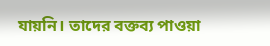যায়নি। তাদের বক্তব্য পাওয়া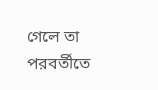গেলে তা পরবর্তীতে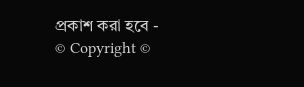প্রকাশ করা হবে -
© Copyright ©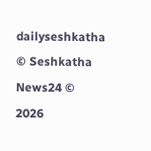dailyseshkatha © Seshkatha News24 © 2026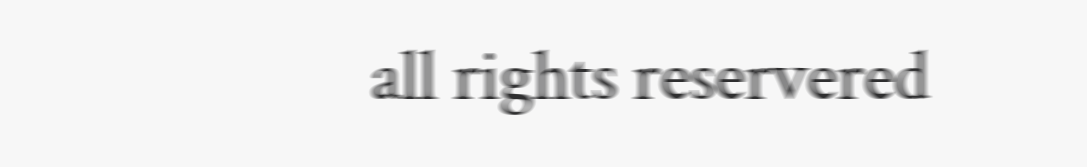all rights reservered